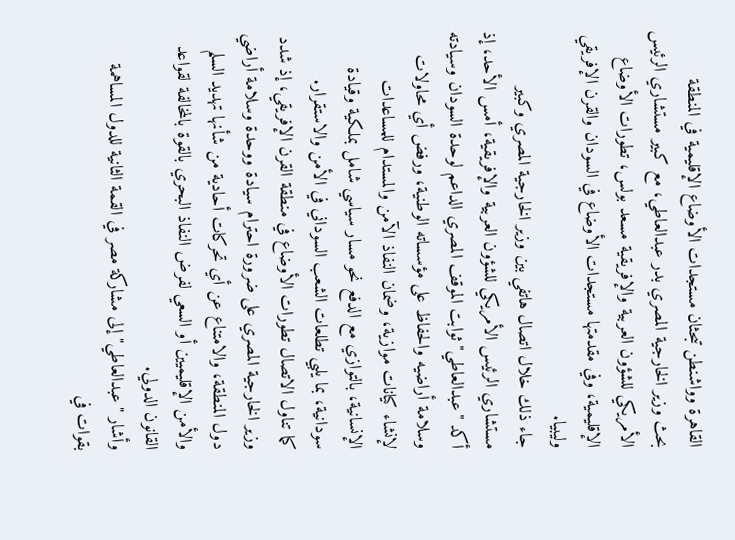القاهرة وواشنطن تبحثان مستجدات الأوضاع الإقليمية في المنطقة
بحث وزير الخارجية المصري بدر عبدالعاطي، مع كبير مستشاري الرئيس الأمريكي للشؤون العربية والإفريقية مسعد بولس، تطورات الأوضاع الإقليمية، وفي مقدمتها مستجدات الأوضاع في السودان والقرن الإفريقي وليبيا.
جاء ذلك خلال اتصال هاتفي بين وزير الخارجية المصري وكبير مستشاري الرئيس الأمريكي للشؤون العربية والإفريقية، أمس الأحد، إذ أكد "عبدالعاطي" ثوابت الموقف المصري الداعم لوحدة السودان وسيادته وسلامة أراضيه والحفاظ على مؤسساته الوطنية، ورفض أي محاولات لإنشاء كيانات موازية، وضمان النفاذ الآمن والمستدام للمساعدات الإنسانية، بالتوازي مع الدفع نحو مسار سياسي شامل بملكية وقيادة سودانية، بما يلبي تطلعات الشعب السوداني في الأمن والاستقرار.
كما تناول الاتصال تطورات الأوضاع في منطقة القرن الإفريقي، إذ شدد وزير الخارجية المصري على ضرورة احترام سيادة ووحدة وسلامة أراضي دول المنطقة، والامتناع عن أي تحركات أحادية من شأنها تهديد السلم والأمن الإقليميين أو السعي لفرض النفاذ البحري بالقوة بالمخالفة لقواعد القانون الدولي.
وأشار "عبدالعاطي" إلى مشاركة مصر في القمة الثانية للدول المساهمة بقوات في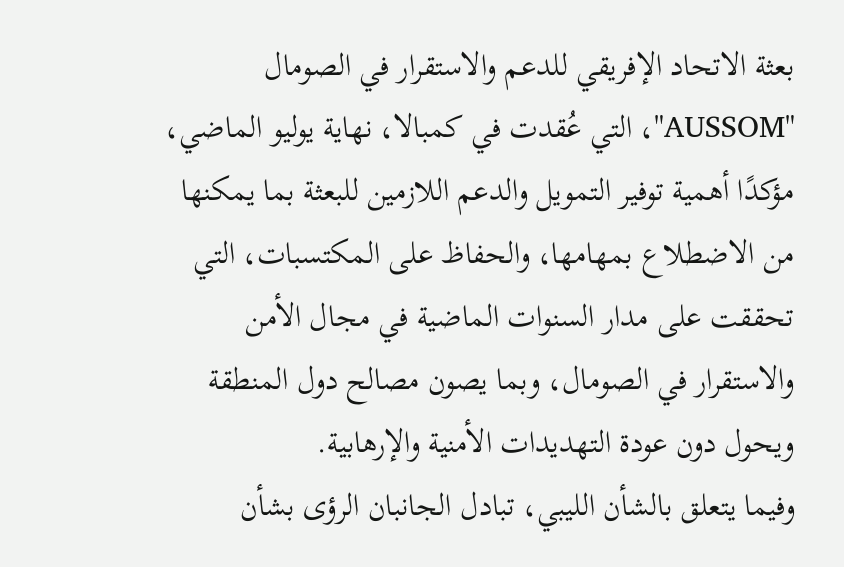بعثة الاتحاد الإفريقي للدعم والاستقرار في الصومال "AUSSOM"، التي عُقدت في كمبالا، نهاية يوليو الماضي، مؤكدًا أهمية توفير التمويل والدعم اللازمين للبعثة بما يمكنها من الاضطلاع بمهامها، والحفاظ على المكتسبات، التي تحققت على مدار السنوات الماضية في مجال الأمن والاستقرار في الصومال، وبما يصون مصالح دول المنطقة ويحول دون عودة التهديدات الأمنية والإرهابية.
وفيما يتعلق بالشأن الليبي، تبادل الجانبان الرؤى بشأن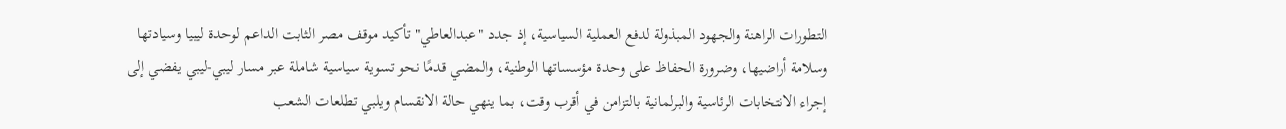التطورات الراهنة والجهود المبذولة لدفع العملية السياسية، إذ جدد "عبدالعاطي" تأكيد موقف مصر الثابت الداعم لوحدة ليبيا وسيادتها وسلامة أراضيها، وضرورة الحفاظ على وحدة مؤسساتها الوطنية، والمضي قدمًا نحو تسوية سياسية شاملة عبر مسار ليبي-ليبي يفضي إلى إجراء الانتخابات الرئاسية والبرلمانية بالتزامن في أقرب وقت، بما ينهي حالة الانقسام ويلبي تطلعات الشعب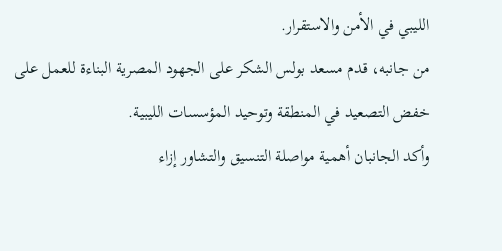الليبي في الأمن والاستقرار.
من جانبه، قدم مسعد بولس الشكر على الجهود المصرية البناءة للعمل على خفض التصعيد في المنطقة وتوحيد المؤسسات الليبية.
وأكد الجانبان أهمية مواصلة التنسيق والتشاور إزاء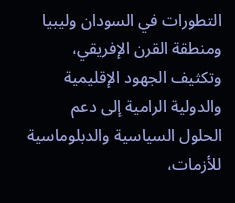التطورات في السودان وليبيا ومنطقة القرن الإفريقي، وتكثيف الجهود الإقليمية والدولية الرامية إلى دعم الحلول السياسية والدبلوماسية للأزمات،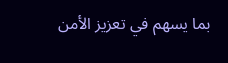بما يسهم في تعزيز الأمن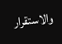والاستقرار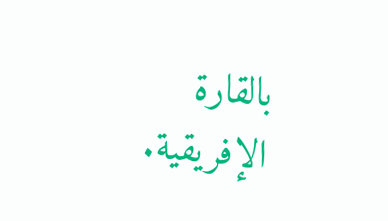بالقارة الإفريقية.